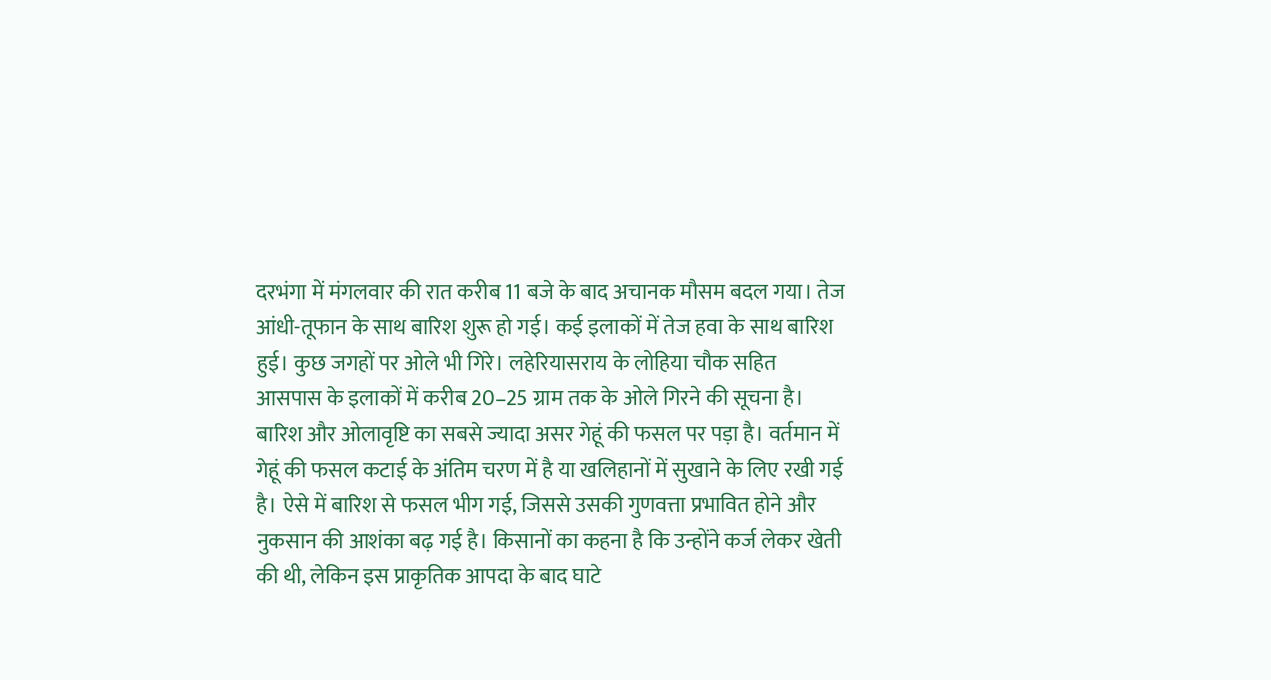दरभंगा में मंगलवार की रात करीब 11 बजे के बाद अचानक मौसम बदल गया। तेज आंधी-तूफान के साथ बारिश शुरू हो गई। कई इलाकों में तेज हवा के साथ बारिश हुई। कुछ जगहों पर ओले भी गिरे। लहेरियासराय के लोहिया चौक सहित आसपास के इलाकों में करीब 20–25 ग्राम तक के ओले गिरने की सूचना है। बारिश और ओलावृष्टि का सबसे ज्यादा असर गेहूं की फसल पर पड़ा है। वर्तमान में गेहूं की फसल कटाई के अंतिम चरण में है या खलिहानों में सुखाने के लिए रखी गई है। ऐसे में बारिश से फसल भीग गई, जिससे उसकी गुणवत्ता प्रभावित होने और नुकसान की आशंका बढ़ गई है। किसानों का कहना है कि उन्होंने कर्ज लेकर खेती की थी, लेकिन इस प्राकृतिक आपदा के बाद घाटे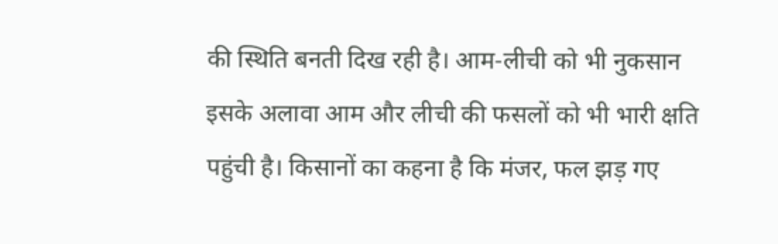की स्थिति बनती दिख रही है। आम-लीची को भी नुकसान इसके अलावा आम और लीची की फसलों को भी भारी क्षति पहुंची है। किसानों का कहना है कि मंजर, फल झड़ गए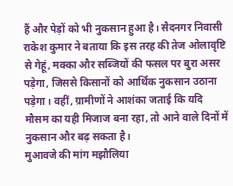हैं और पेड़ों को भी नुकसान हुआ है। सैदनगर निवासी राकेश कुमार ने बताया कि इस तरह की तेज ओलावृष्टि से गेहूं, मक्का और सब्जियों की फसल पर बुरा असर पड़ेगा, जिससे किसानों को आर्थिक नुकसान उठाना पड़ेगा। वहीं, ग्रामीणों ने आशंका जताई कि यदि मौसम का यही मिजाज बना रहा, तो आने वाले दिनों में नुकसान और बढ़ सकता है।
मुआवजे की मांग मझौलिया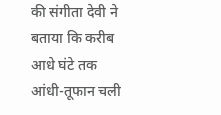की संगीता देवी ने बताया कि करीब आधे घंटे तक आंधी-तूफान चली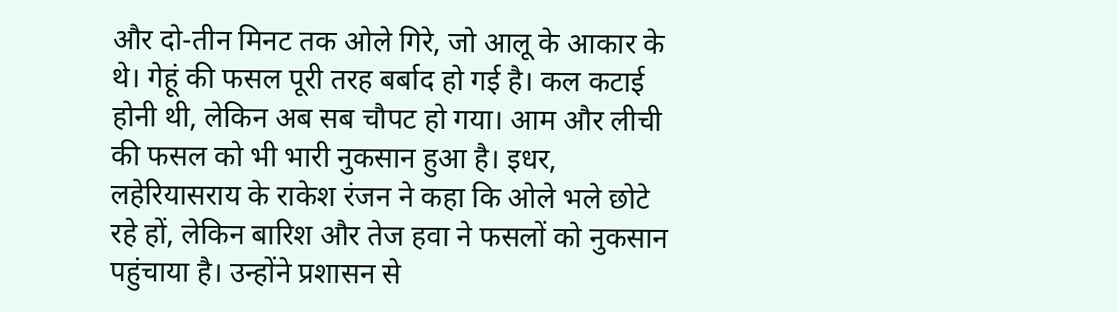और दो-तीन मिनट तक ओले गिरे, जो आलू के आकार के थे। गेहूं की फसल पूरी तरह बर्बाद हो गई है। कल कटाई होनी थी, लेकिन अब सब चौपट हो गया। आम और लीची की फसल को भी भारी नुकसान हुआ है। इधर, लहेरियासराय के राकेश रंजन ने कहा कि ओले भले छोटे रहे हों, लेकिन बारिश और तेज हवा ने फसलों को नुकसान पहुंचाया है। उन्होंने प्रशासन से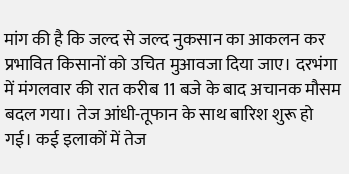मांग की है कि जल्द से जल्द नुकसान का आकलन कर प्रभावित किसानों को उचित मुआवजा दिया जाए। दरभंगा में मंगलवार की रात करीब 11 बजे के बाद अचानक मौसम बदल गया। तेज आंधी-तूफान के साथ बारिश शुरू हो गई। कई इलाकों में तेज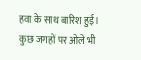हवा के साथ बारिश हुई। कुछ जगहों पर ओले भी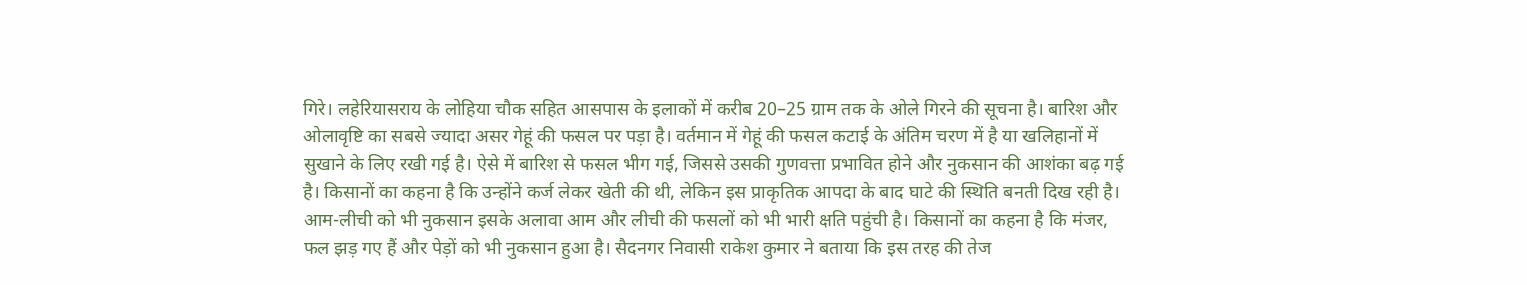गिरे। लहेरियासराय के लोहिया चौक सहित आसपास के इलाकों में करीब 20–25 ग्राम तक के ओले गिरने की सूचना है। बारिश और ओलावृष्टि का सबसे ज्यादा असर गेहूं की फसल पर पड़ा है। वर्तमान में गेहूं की फसल कटाई के अंतिम चरण में है या खलिहानों में सुखाने के लिए रखी गई है। ऐसे में बारिश से फसल भीग गई, जिससे उसकी गुणवत्ता प्रभावित होने और नुकसान की आशंका बढ़ गई है। किसानों का कहना है कि उन्होंने कर्ज लेकर खेती की थी, लेकिन इस प्राकृतिक आपदा के बाद घाटे की स्थिति बनती दिख रही है। आम-लीची को भी नुकसान इसके अलावा आम और लीची की फसलों को भी भारी क्षति पहुंची है। किसानों का कहना है कि मंजर, फल झड़ गए हैं और पेड़ों को भी नुकसान हुआ है। सैदनगर निवासी राकेश कुमार ने बताया कि इस तरह की तेज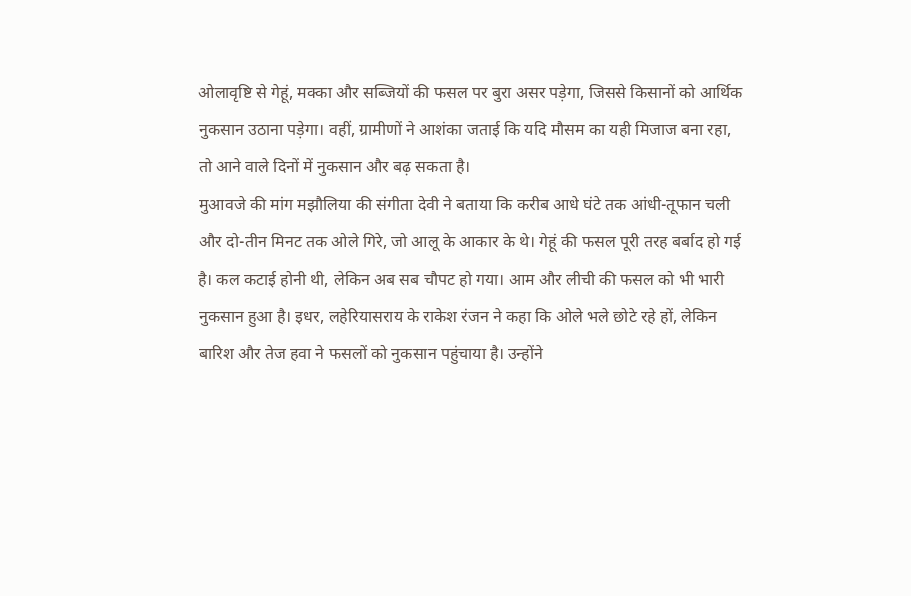ओलावृष्टि से गेहूं, मक्का और सब्जियों की फसल पर बुरा असर पड़ेगा, जिससे किसानों को आर्थिक नुकसान उठाना पड़ेगा। वहीं, ग्रामीणों ने आशंका जताई कि यदि मौसम का यही मिजाज बना रहा, तो आने वाले दिनों में नुकसान और बढ़ सकता है।
मुआवजे की मांग मझौलिया की संगीता देवी ने बताया कि करीब आधे घंटे तक आंधी-तूफान चली और दो-तीन मिनट तक ओले गिरे, जो आलू के आकार के थे। गेहूं की फसल पूरी तरह बर्बाद हो गई है। कल कटाई होनी थी, लेकिन अब सब चौपट हो गया। आम और लीची की फसल को भी भारी नुकसान हुआ है। इधर, लहेरियासराय के राकेश रंजन ने कहा कि ओले भले छोटे रहे हों, लेकिन बारिश और तेज हवा ने फसलों को नुकसान पहुंचाया है। उन्होंने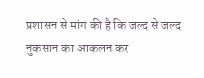प्रशासन से मांग की है कि जल्द से जल्द नुकसान का आकलन कर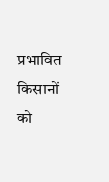प्रभावित किसानों को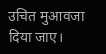उचित मुआवजा दिया जाए।